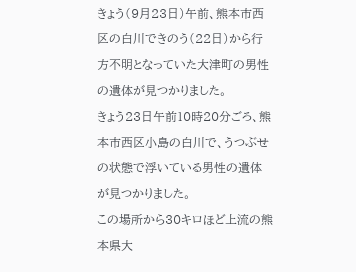きょう(9月23日)午前、熊本市西区の白川できのう(22日)から行方不明となっていた大津町の男性の遺体が見つかりました。
きょう23日午前10時20分ごろ、熊本市西区小島の白川で、うつぶせの状態で浮いている男性の遺体が見つかりました。
この場所から30キロほど上流の熊本県大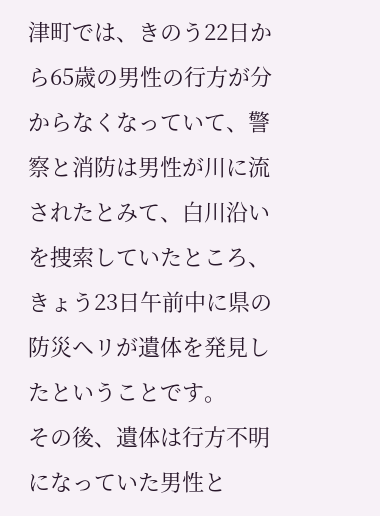津町では、きのう22日から65歳の男性の行方が分からなくなっていて、警察と消防は男性が川に流されたとみて、白川沿いを捜索していたところ、きょう23日午前中に県の防災ヘリが遺体を発見したということです。
その後、遺体は行方不明になっていた男性と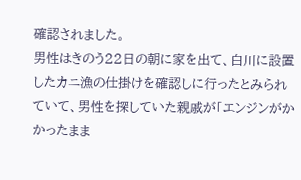確認されました。
男性はきのう22日の朝に家を出て、白川に設置したカニ漁の仕掛けを確認しに行ったとみられていて、男性を探していた親戚が「エンジンがかかったまま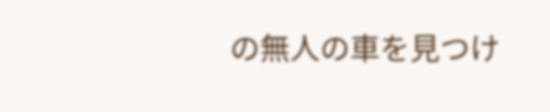の無人の車を見つけ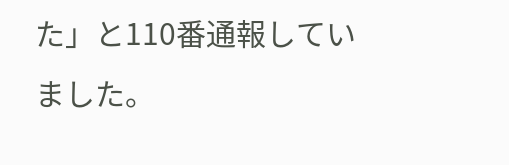た」と110番通報していました。